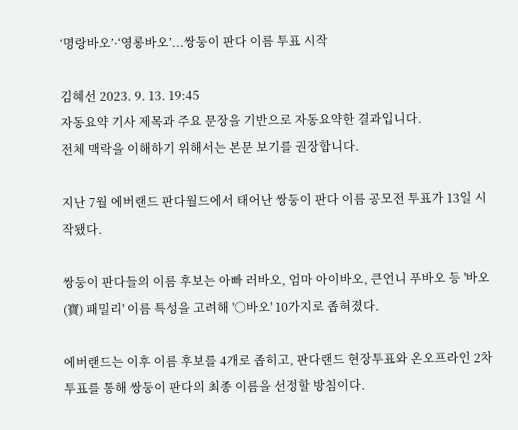‘명랑바오’·‘영롱바오’...쌍둥이 판다 이름 투표 시작

김혜선 2023. 9. 13. 19:45
자동요약 기사 제목과 주요 문장을 기반으로 자동요약한 결과입니다.
전체 맥락을 이해하기 위해서는 본문 보기를 권장합니다.

지난 7월 에버랜드 판다월드에서 태어난 쌍둥이 판다 이름 공모전 투표가 13일 시작됐다.

쌍둥이 판다들의 이름 후보는 아빠 러바오, 엄마 아이바오, 큰언니 푸바오 등 '바오(寶) 패밀리' 이름 특성을 고려해 '○바오' 10가지로 좁혀졌다.

에버랜드는 이후 이름 후보를 4개로 좁히고, 판다랜드 현장투표와 온오프라인 2차 투표를 통해 쌍둥이 판다의 최종 이름을 선정할 방침이다.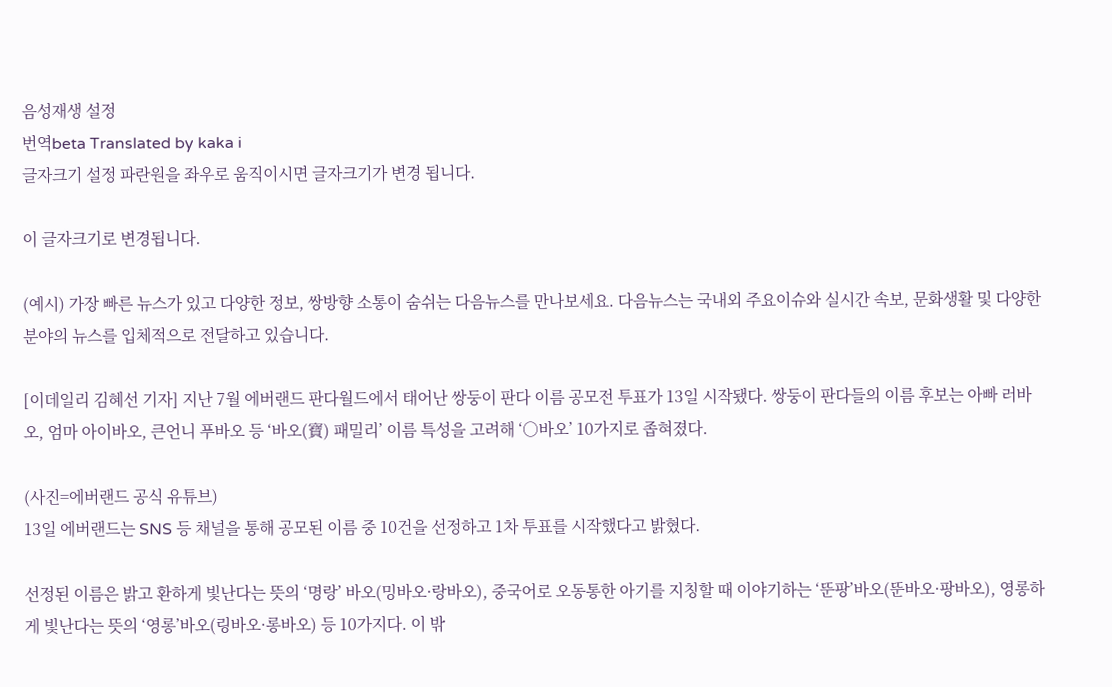음성재생 설정
번역beta Translated by kaka i
글자크기 설정 파란원을 좌우로 움직이시면 글자크기가 변경 됩니다.

이 글자크기로 변경됩니다.

(예시) 가장 빠른 뉴스가 있고 다양한 정보, 쌍방향 소통이 숨쉬는 다음뉴스를 만나보세요. 다음뉴스는 국내외 주요이슈와 실시간 속보, 문화생활 및 다양한 분야의 뉴스를 입체적으로 전달하고 있습니다.

[이데일리 김혜선 기자] 지난 7월 에버랜드 판다월드에서 태어난 쌍둥이 판다 이름 공모전 투표가 13일 시작됐다. 쌍둥이 판다들의 이름 후보는 아빠 러바오, 엄마 아이바오, 큰언니 푸바오 등 ‘바오(寶) 패밀리’ 이름 특성을 고려해 ‘○바오’ 10가지로 좁혀졌다.

(사진=에버랜드 공식 유튜브)
13일 에버랜드는 SNS 등 채널을 통해 공모된 이름 중 10건을 선정하고 1차 투표를 시작했다고 밝혔다.

선정된 이름은 밝고 환하게 빛난다는 뜻의 ‘명랑’ 바오(밍바오·랑바오), 중국어로 오동통한 아기를 지칭할 때 이야기하는 ‘뚠팡’바오(뚠바오·팡바오), 영롱하게 빛난다는 뜻의 ‘영롱’바오(링바오·롱바오) 등 10가지다. 이 밖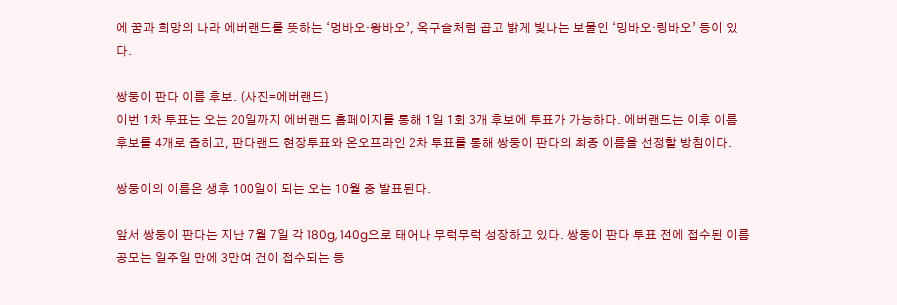에 꿈과 희망의 나라 에버랜드를 뜻하는 ‘멍바오·왕바오’, 옥구슬처럼 곱고 밝게 빛나는 보물인 ‘밍바오·링바오’ 등이 있다.

쌍둥이 판다 이름 후보. (사진=에버랜드)
이번 1차 투표는 오는 20일까지 에버랜드 홈페이지를 통해 1일 1회 3개 후보에 투표가 가능하다. 에버랜드는 이후 이름 후보를 4개로 좁히고, 판다랜드 현장투표와 온오프라인 2차 투표를 통해 쌍둥이 판다의 최종 이름을 선정할 방침이다.

쌍둥이의 이름은 생후 100일이 되는 오는 10월 중 발표된다.

앞서 쌍둥이 판다는 지난 7월 7일 각 180g, 140g으로 태어나 무럭무럭 성장하고 있다. 쌍둥이 판다 투표 전에 접수된 이름 공모는 일주일 만에 3만여 건이 접수되는 등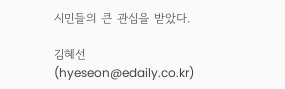시민들의 큰 관심을 받았다.

김혜선 (hyeseon@edaily.co.kr)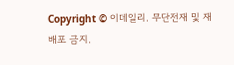Copyright © 이데일리. 무단전재 및 재배포 금지.